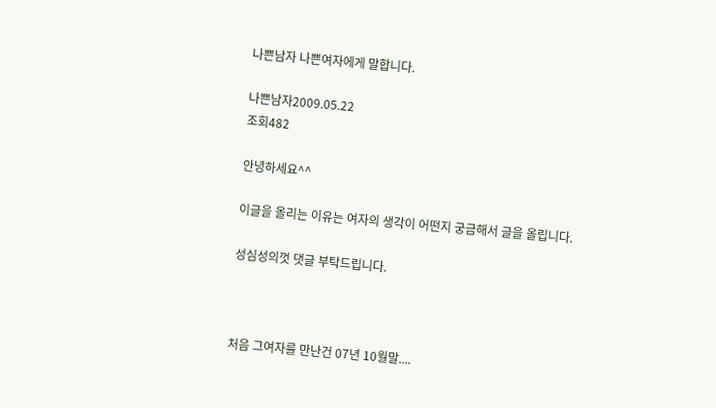나쁜남자 나쁜여자에게 말합니다.

나쁜남자2009.05.22
조회482

안녕하세요^^

이글을 올리는 이유는 여자의 생각이 어떤지 궁금해서 글을 올립니다.

성심성의껏 댓글 부탁드립니다.



처음 그여자를 만난건 07년 10월말....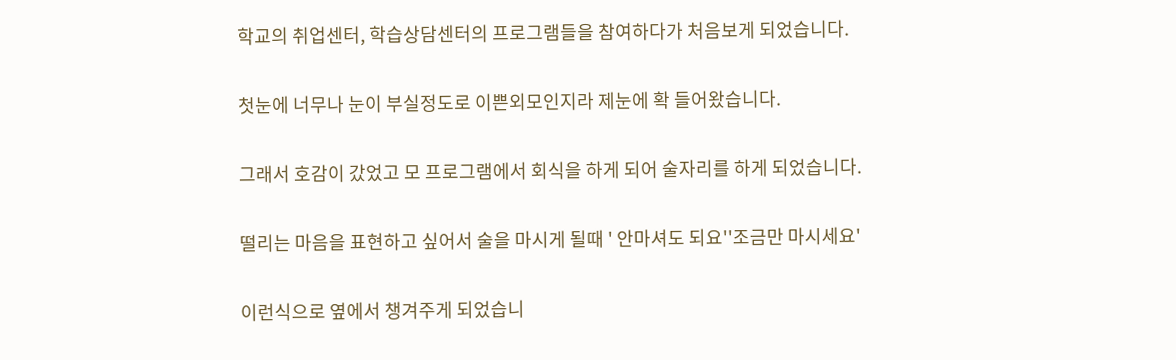학교의 취업센터, 학습상담센터의 프로그램들을 참여하다가 처음보게 되었습니다.

첫눈에 너무나 눈이 부실정도로 이쁜외모인지라 제눈에 확 들어왔습니다.

그래서 호감이 갔었고 모 프로그램에서 회식을 하게 되어 술자리를 하게 되었습니다.

떨리는 마음을 표현하고 싶어서 술을 마시게 될때 ' 안마셔도 되요''조금만 마시세요'

이런식으로 옆에서 챙겨주게 되었습니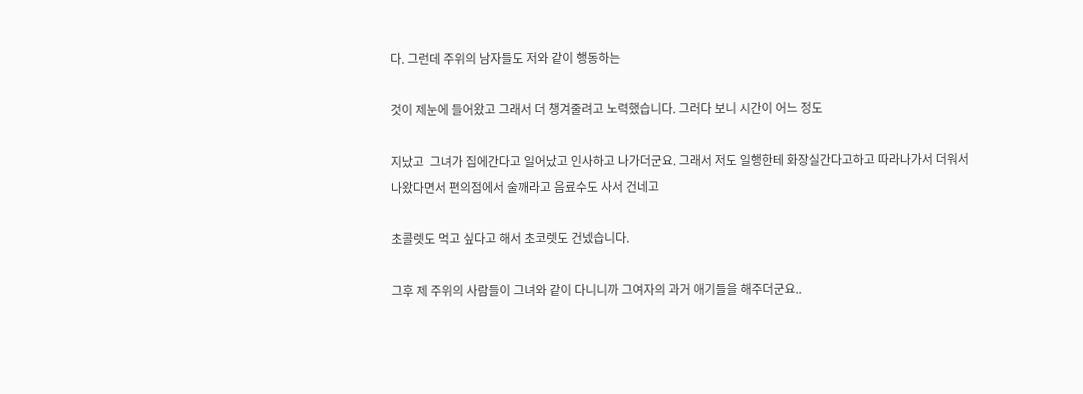다. 그런데 주위의 남자들도 저와 같이 행동하는

것이 제눈에 들어왔고 그래서 더 챙겨줄려고 노력했습니다. 그러다 보니 시간이 어느 정도

지났고  그녀가 집에간다고 일어났고 인사하고 나가더군요. 그래서 저도 일행한테 화장실간다고하고 따라나가서 더워서 나왔다면서 편의점에서 술깨라고 음료수도 사서 건네고

초콜렛도 먹고 싶다고 해서 초코렛도 건넸습니다.

그후 제 주위의 사람들이 그녀와 같이 다니니까 그여자의 과거 애기들을 해주더군요..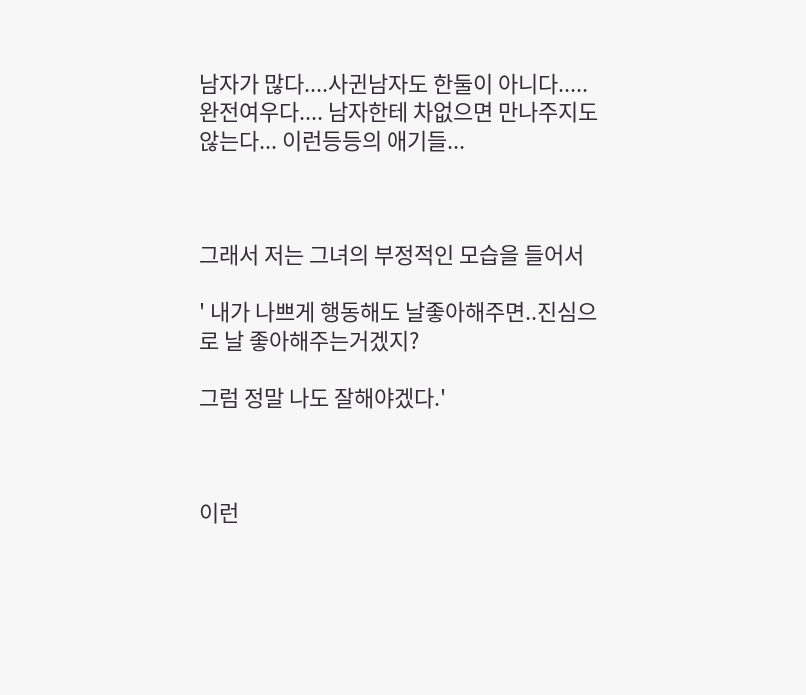남자가 많다....사귄남자도 한둘이 아니다.....완전여우다.... 남자한테 차없으면 만나주지도않는다... 이런등등의 애기들...



그래서 저는 그녀의 부정적인 모습을 들어서

' 내가 나쁘게 행동해도 날좋아해주면..진심으로 날 좋아해주는거겠지?

그럼 정말 나도 잘해야겠다.'



이런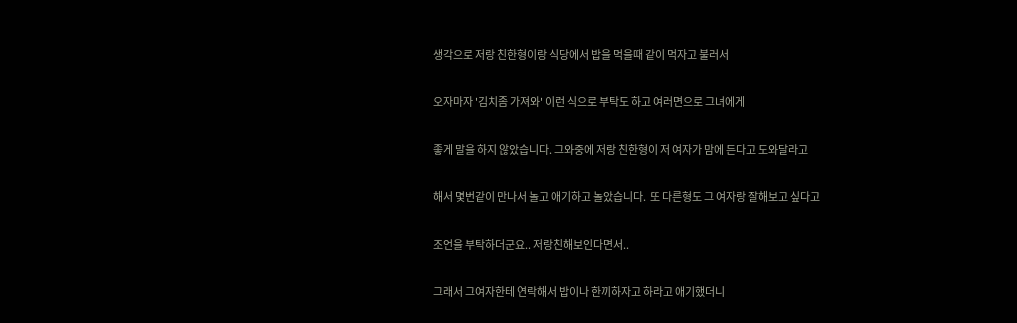생각으로 저랑 친한형이랑 식당에서 밥을 먹을때 같이 먹자고 불러서

오자마자 '김치좀 가져와' 이런 식으로 부탁도 하고 여러면으로 그녀에게

좋게 말을 하지 않았습니다. 그와중에 저랑 친한형이 저 여자가 맘에 든다고 도와달라고

해서 몇번같이 만나서 놀고 애기하고 놀았습니다.  또 다른형도 그 여자랑 잘해보고 싶다고

조언을 부탁하더군요.. 저랑친해보인다면서..

그래서 그여자한테 연락해서 밥이나 한끼하자고 하라고 애기했더니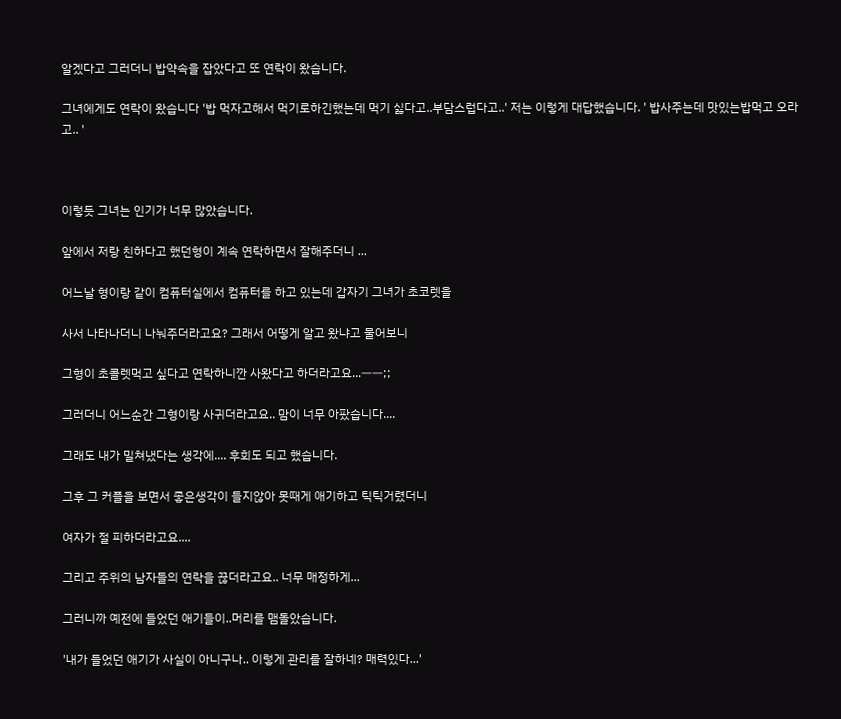알겠다고 그러더니 밥약속을 잡았다고 또 연락이 왔습니다.

그녀에게도 연락이 왔습니다 '밥 먹자고해서 먹기로하긴했는데 먹기 싫다고..부담스럽다고..' 저는 이렇게 대답했습니다. ' 밥사주는데 맛있는밥먹고 오라고.. '



이렇듯 그녀는 인기가 너무 많았습니다.

앞에서 저랑 친하다고 했던형이 계속 연락하면서 잘해주더니 ...

어느날 형이랑 같이 컴퓨터실에서 컴퓨터를 하고 있는데 갑자기 그녀가 초코렛을

사서 나타나더니 나눠주더라고요? 그래서 어떻게 알고 왔냐고 물어보니

그형이 초콜렛먹고 싶다고 연락하니깐 사왔다고 하더라고요...ㅡㅡ;;

그러더니 어느순간 그형이랑 사귀더라고요.. 맘이 너무 아팠습니다....

그래도 내가 밀쳐냈다는 생각에.... 후회도 되고 했습니다.

그후 그 커플을 보면서 좋은생각이 들지않아 못때게 애기하고 틱틱거렸더니

여자가 절 피하더라고요....

그리고 주위의 남자들의 연락을 끊더라고요.. 너무 매정하게...

그러니까 예전에 들었던 애기들이..머리를 맴돌았습니다.

'내가 들었던 애기가 사실이 아니구나.. 이렇게 관리를 잘하네? 매력있다...'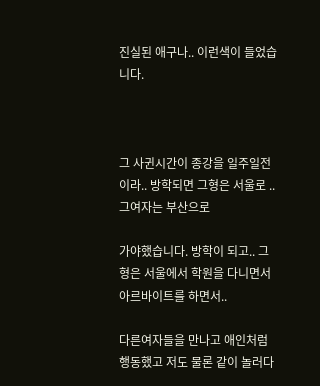진실된 애구나.. 이런색이 들었습니다.



그 사귄시간이 종강을 일주일전이라.. 방학되면 그형은 서울로 .. 그여자는 부산으로

가야했습니다. 방학이 되고.. 그형은 서울에서 학원을 다니면서 아르바이트를 하면서..

다른여자들을 만나고 애인처럼 행동했고 저도 물론 같이 놀러다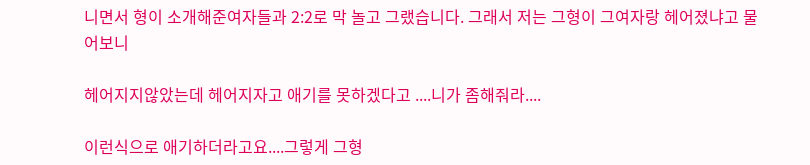니면서 형이 소개해준여자들과 2:2로 막 놀고 그랬습니다. 그래서 저는 그형이 그여자랑 헤어졌냐고 물어보니

헤어지지않았는데 헤어지자고 애기를 못하겠다고 ....니가 좀해줘라....

이런식으로 애기하더라고요....그렇게 그형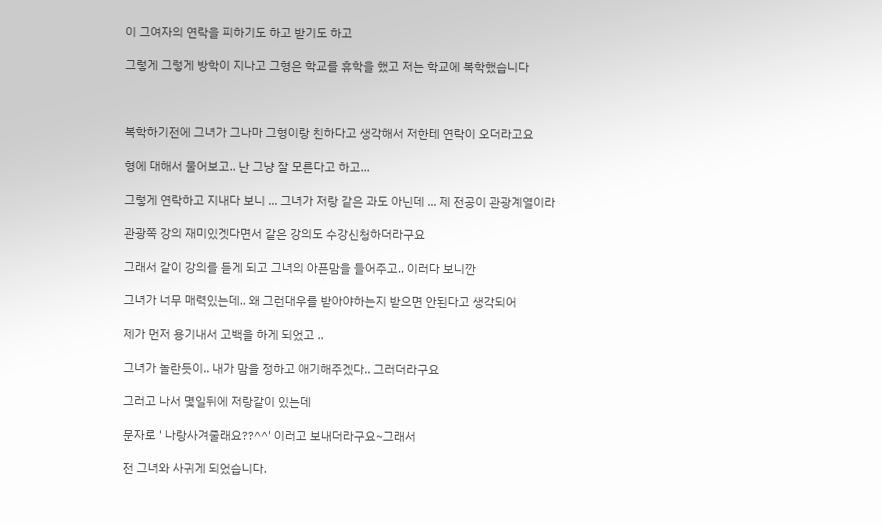이 그여자의 연락을 피하기도 하고 받기도 하고

그렇게 그렇게 방학이 지나고 그형은 학교를 휴학을 했고 저는 학교에 복학했습니다



복학하기전에 그녀가 그나마 그형이랑 친하다고 생각해서 저한테 연락이 오더라고요

형에 대해서 물어보고.. 난 그냥 잘 모른다고 하고...

그렇게 연락하고 지내다 보니 ... 그녀가 저랑 같은 과도 아닌데 ... 제 전공이 관광계열이라

관광쪽 강의 재미있겟다면서 같은 강의도 수강신청하더라구요

그래서 같이 강의를 듣게 되고 그녀의 아픈맘을 들어주고.. 이러다 보니깐

그녀가 너무 매력있는데.. 왜 그런대우를 받아야하는지 받으면 안된다고 생각되어

제가 먼저 용기내서 고백을 하게 되었고 ..

그녀가 놀란듯이.. 내가 맘을 정하고 애기해주겠다.. 그러더라구요

그러고 나서 몇일뒤에 저랑같이 있는데

문자로 ' 나랑사겨줄래요??^^' 이러고 보내더라구요~그래서

전 그녀와 사귀게 되었습니다.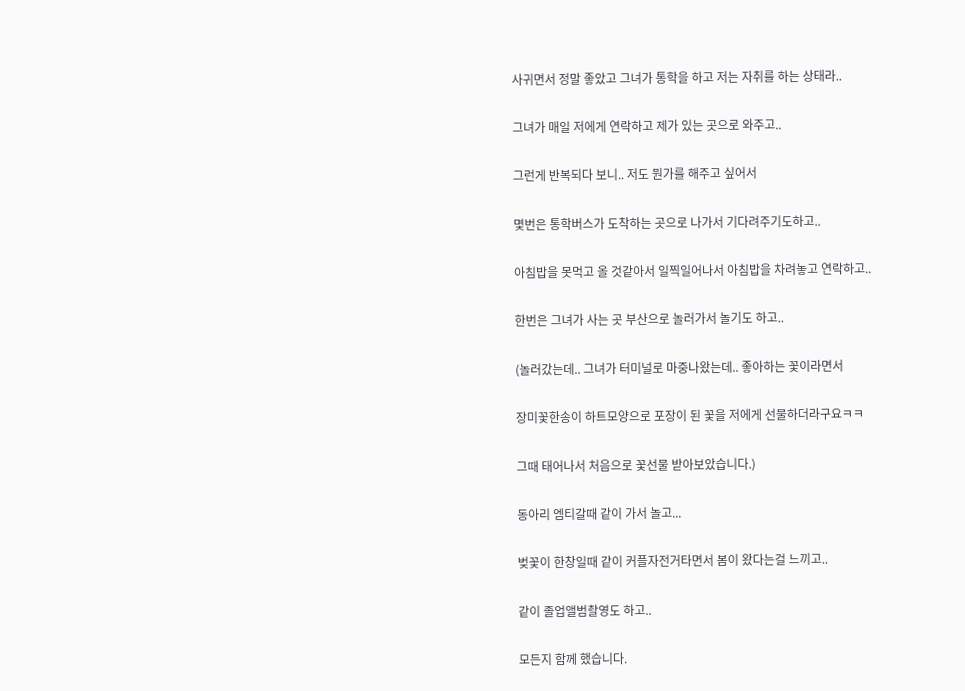사귀면서 정말 좋았고 그녀가 통학을 하고 저는 자취를 하는 상태라..

그녀가 매일 저에게 연락하고 제가 있는 곳으로 와주고..

그런게 반복되다 보니.. 저도 뭔가를 해주고 싶어서

몇번은 통학버스가 도착하는 곳으로 나가서 기다려주기도하고..

아침밥을 못먹고 올 것같아서 일찍일어나서 아침밥을 차려놓고 연락하고..

한번은 그녀가 사는 곳 부산으로 놀러가서 놀기도 하고..

(놀러갔는데.. 그녀가 터미널로 마중나왔는데.. 좋아하는 꽃이라면서

장미꽃한송이 하트모양으로 포장이 된 꽃을 저에게 선물하더라구요ㅋㅋ

그때 태어나서 처음으로 꽃선물 받아보았습니다.)

동아리 엠티갈때 같이 가서 놀고...

벚꽃이 한창일때 같이 커플자전거타면서 봄이 왔다는걸 느끼고..

같이 졸업앨범촬영도 하고..

모든지 함께 했습니다.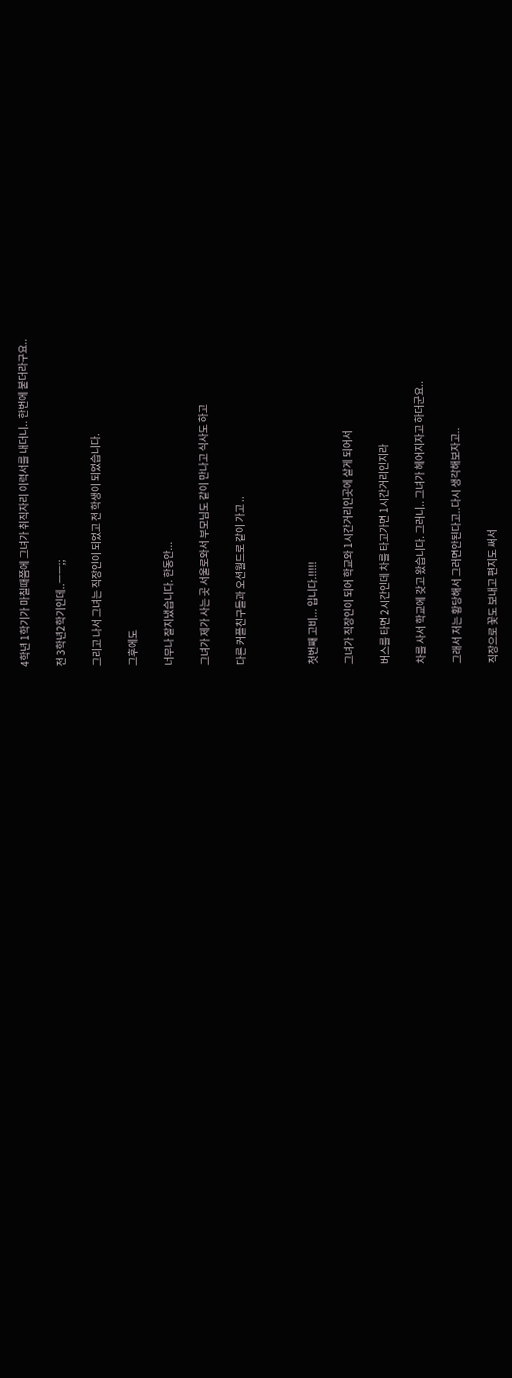4학년 1학기가 마칠때쯤에 그녀가 취직자리 이력서를 내더니.. 한번에 붙더라구요..

전 3학년2학기인데..ㅡㅡ;;

그리고 나서 그녀는 직장인이 되었고 전 학생이 되었습니다.

그후에도

너무나 잘지냈습니다. 한동안...

그녀가 제가 사는 곳 서울로와서 부모님도 같이 만나고 식사도 하고

다른 커플친구들과 오션월드로 같이 가고 ..



첫번째 고비... 입니다.!!!!!

그녀가 직장인이 되어 학교와 1시간거리인곳에 살게 되어서

버스를 타면 2시간인데 차를 타고가면 1시간거리인지라

차를 사서 학교에 갖고 왔습니다. 그러니.. 그녀가 헤어지자고 하더군요..

그래서 저는 황당해서 그러면안된다고..다시 생각해보자고..

직장으로 꽃도 보내고 편지도 써서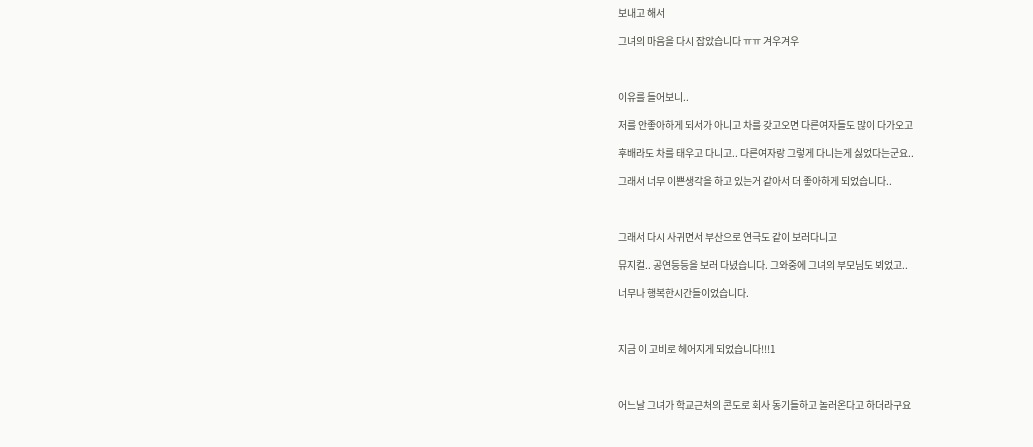보내고 해서

그녀의 마음을 다시 잡았습니다 ㅠㅠ 겨우겨우



이유를 들어보니..

저를 안좋아하게 되서가 아니고 차를 갖고오면 다른여자들도 많이 다가오고

후배라도 차를 태우고 다니고.. 다른여자랑 그렇게 다니는게 싫었다는군요..

그래서 너무 이쁜생각을 하고 있는거 같아서 더 좋아하게 되었습니다..



그래서 다시 사귀면서 부산으로 연극도 같이 보러다니고

뮤지컬.. 공연등등을 보러 다녔습니다. 그와중에 그녀의 부모님도 뵈었고..

너무나 행복한시간들이었습니다.



지금 이 고비로 헤어지게 되었습니다!!!1



어느날 그녀가 학교근처의 콘도로 회사 동기들하고 놀러온다고 하더라구요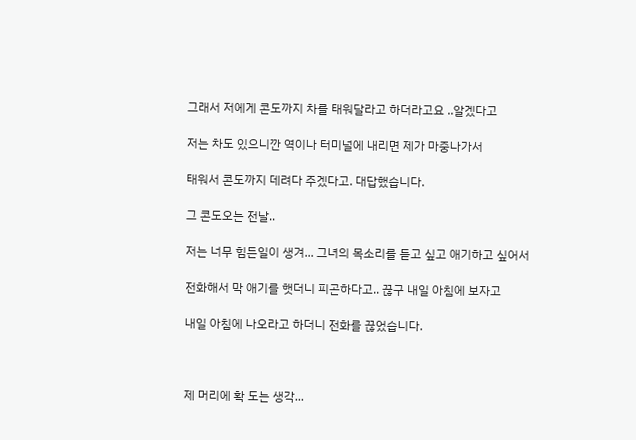그래서 저에게 콘도까지 차를 태워달라고 하더라고요 ..알겠다고

저는 차도 있으니깐 역이나 터미널에 내리면 제가 마중나가서

태워서 콘도까지 데려다 주겠다고. 대답했습니다.

그 콘도오는 전날..

저는 너무 힘든일이 생겨... 그녀의 목소리를 듣고 싶고 애기하고 싶어서

전화해서 막 애기를 햇더니 피곤하다고.. 끊구 내일 아침에 보자고

내일 아침에 나오라고 하더니 전화를 끊었습니다.



제 머리에 확 도는 생각...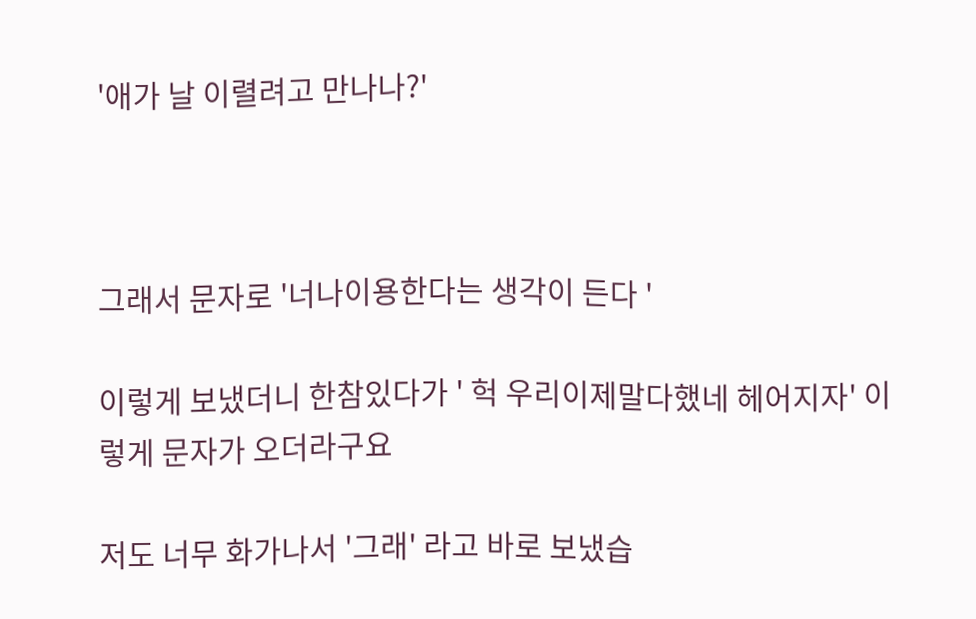'애가 날 이렬려고 만나나?'



그래서 문자로 '너나이용한다는 생각이 든다 '

이렇게 보냈더니 한참있다가 ' 헉 우리이제말다했네 헤어지자' 이렇게 문자가 오더라구요

저도 너무 화가나서 '그래' 라고 바로 보냈습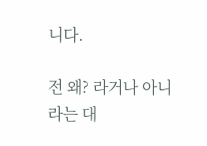니다.

전 왜? 라거나 아니라는 대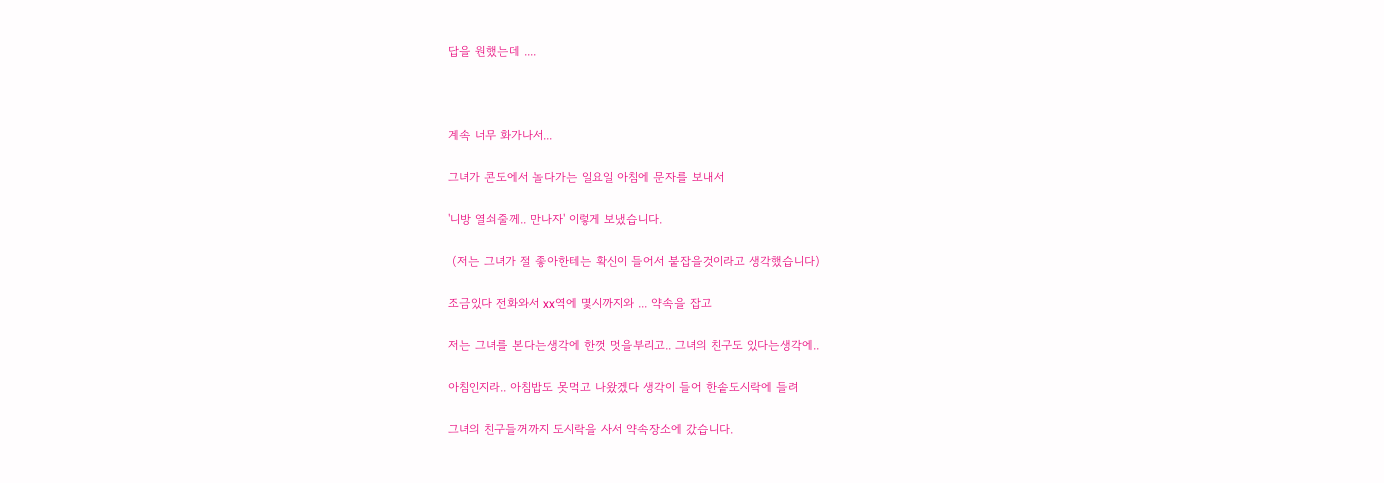답을 원했는데 ....



계속 너무 화가나서...

그녀가 콘도에서 놀다가는 일요일 아침에 문자를 보내서

'니방 열쇠줄께.. 만나자' 이렇게 보냈습니다.

 (저는 그녀가 절 좋아한테는 확신이 들어서 붙잡을것이라고 생각했습니다)

조금있다 전화와서 xx역에 몇시까지와 ... 약속을 잡고

저는 그녀를 본다는생각에 한껏 멋을부리고.. 그녀의 친구도 있다는생각에..

아침인지라.. 아침밥도 못먹고 나왔겠다 생각이 들어 한솥도시락에 들려

그녀의 친구들꺼까지 도시락을 사서 약속장소에 갔습니다.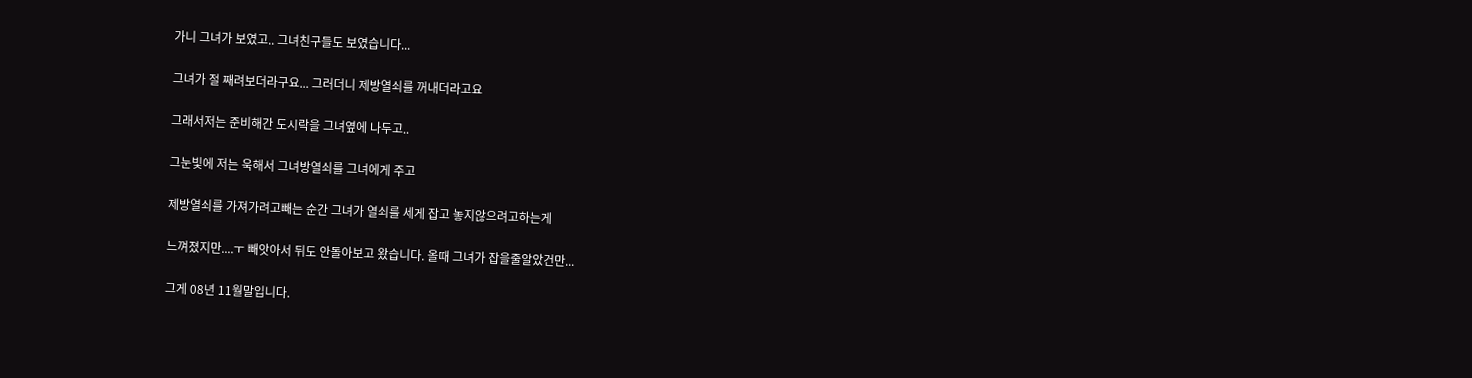가니 그녀가 보였고.. 그녀친구들도 보였습니다...

그녀가 절 째려보더라구요... 그러더니 제방열쇠를 꺼내더라고요

그래서저는 준비해간 도시락을 그녀옆에 나두고..

그눈빛에 저는 욱해서 그녀방열쇠를 그녀에게 주고

제방열쇠를 가져가려고빼는 순간 그녀가 열쇠를 세게 잡고 놓지않으려고하는게

느껴졌지만....ㅜ 빼앗아서 뒤도 안돌아보고 왔습니다. 올때 그녀가 잡을줄알았건만...

그게 08년 11월말입니다.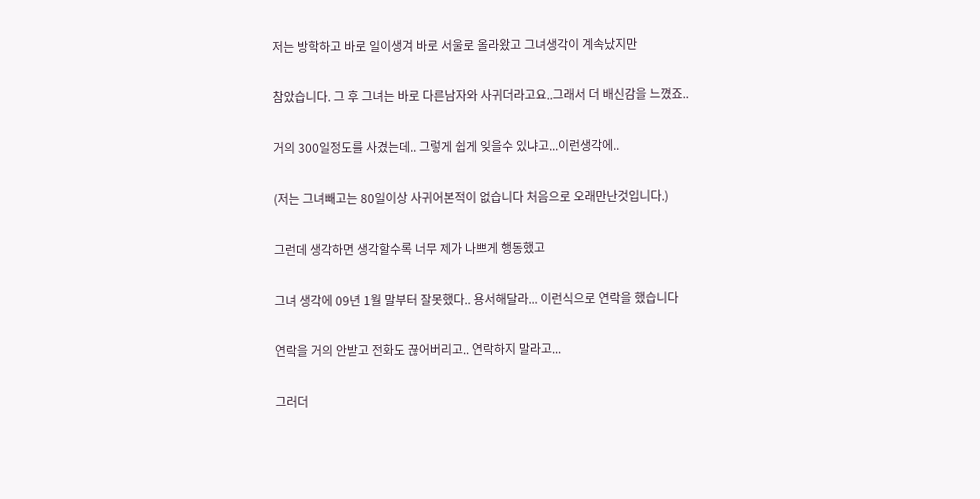저는 방학하고 바로 일이생겨 바로 서울로 올라왔고 그녀생각이 계속났지만

참았습니다. 그 후 그녀는 바로 다른남자와 사귀더라고요..그래서 더 배신감을 느꼈죠..

거의 300일정도를 사겼는데.. 그렇게 쉽게 잊을수 있냐고...이런생각에..

(저는 그녀빼고는 80일이상 사귀어본적이 없습니다 처음으로 오래만난것입니다.)

그런데 생각하면 생각할수록 너무 제가 나쁘게 행동했고

그녀 생각에 09년 1월 말부터 잘못했다.. 용서해달라... 이런식으로 연락을 했습니다

연락을 거의 안받고 전화도 끊어버리고.. 연락하지 말라고...

그러더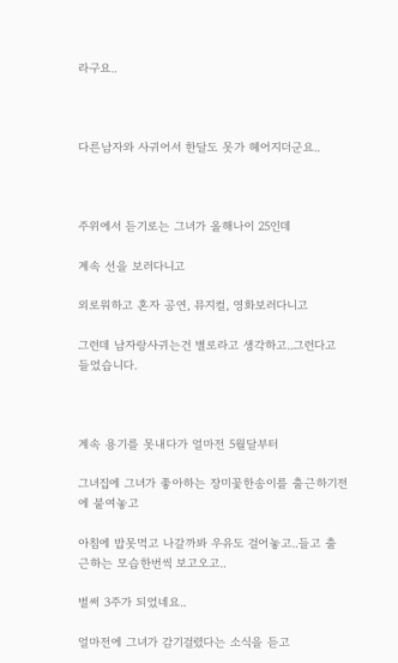라구요..



다른남자와 사귀어서 한달도 못가 헤어지더군요..



주위에서 듣기로는 그녀가 올해나이 25인데

계속 선을 보러다니고

외로워하고 혼자 공연, 뮤지컬, 영화보러다니고

그런데 남자랑사귀는건 별로라고 생각하고..그런다고 들었습니다.



계속 용기를 못내다가 얼마전 5월달부터

그녀집에 그녀가 좋아하는 장미꽃한송이를 출근하기전에 붙여놓고

아침에 밥못먹고 나갈까봐 우유도 걸어놓고..들고 출근하는 모습한번씩 보고오고..

벌써 3주가 되었네요..

얼마전에 그녀가 감기걸렸다는 소식을 듣고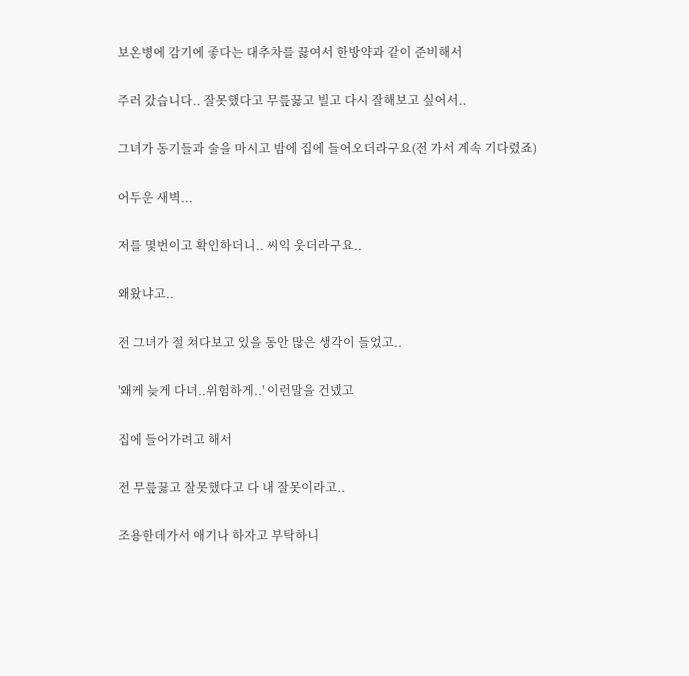보온병에 감기에 좋다는 대추차를 끓여서 한방약과 같이 준비해서

주러 갔습니다.. 잘못했다고 무릎꿇고 빌고 다시 잘해보고 싶어서..

그녀가 동기들과 술을 마시고 밤에 집에 들어오더라구요(전 가서 계속 기다렸죠)

어두운 새벽...

저를 몇번이고 확인하더니.. 씨익 웃더라구요..

왜왔냐고..

전 그녀가 절 쳐다보고 있을 동안 많은 생각이 들었고..

'왜케 늦게 다녀..위험하게..' 이런말을 건넸고

집에 들어가려고 해서

전 무릎꿇고 잘못했다고 다 내 잘못이라고..

조용한데가서 애기나 하자고 부탁하니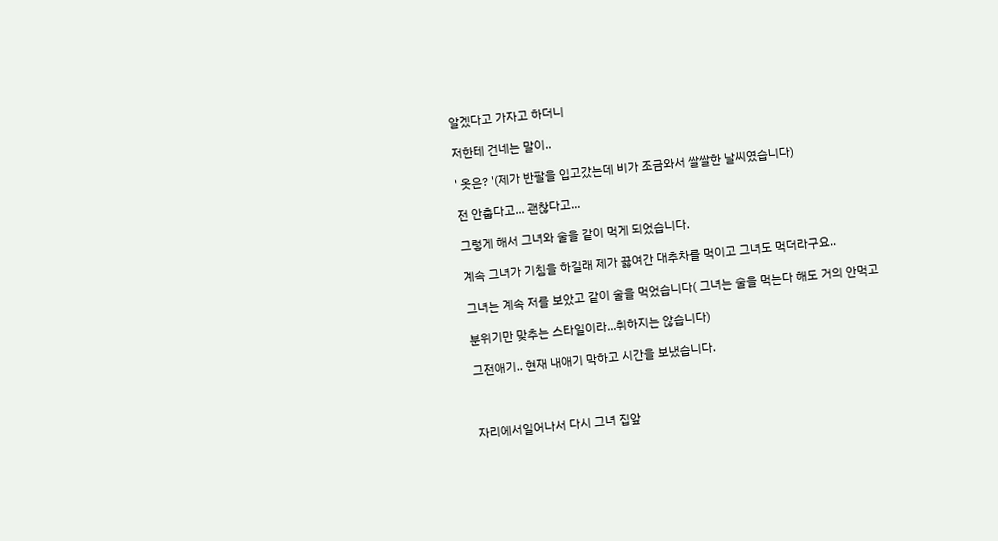알겠다고 가자고 하더니

저한테 건네는 말이..

' 옷은? '(제가 반팔을 입고갔는데 비가 조금와서 쌀쌀한 날씨였습니다)

전 안춥다고... 괜찮다고...

그렇게 해서 그녀와 술을 같이 먹게 되었습니다.

계속 그녀가 기침을 하길래 제가 끓여간 대추차를 먹이고 그녀도 먹더라구요..

그녀는 계속 저를 보았고 같이 술을 먹었습니다( 그녀는 술을 먹는다 해도 거의 안먹고

분위기만 맞추는 스타일이라...취하지는 않습니다)

그전애기.. 현재 내애기 막하고 시간을 보냈습니다.



자리에서일어나서 다시 그녀 집앞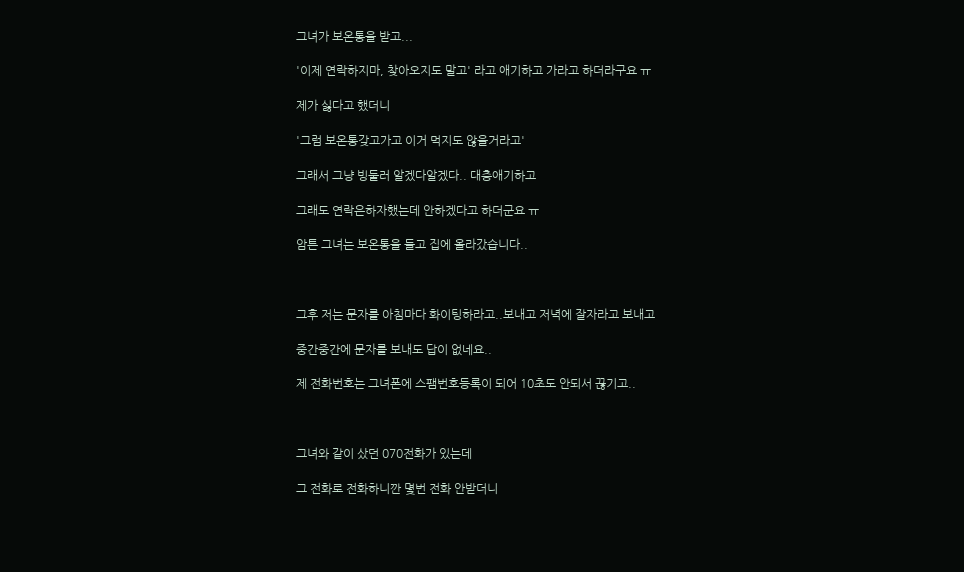그녀가 보온통을 받고...

'이제 연락하지마, 찾아오지도 말고' 라고 애기하고 가라고 하더라구요 ㅠ

제가 싫다고 했더니

'그럼 보온통갖고가고 이거 먹지도 않을거라고'

그래서 그냥 빙둘러 알겠다알겠다.. 대충애기하고

그래도 연락은하자했는데 안하겠다고 하더군요 ㅠ

암튼 그녀는 보온통을 들고 집에 올라갔습니다..



그후 저는 문자를 아침마다 화이팅하라고..보내고 저녁에 잘자라고 보내고

중간중간에 문자를 보내도 답이 없네요..

제 전화번호는 그녀폰에 스팸번호등록이 되어 10초도 안되서 끊기고..



그녀와 같이 샀던 070전화가 있는데

그 전화로 전화하니깐 몇번 전화 안받더니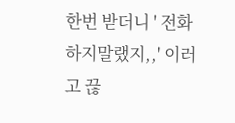한번 받더니 ' 전화하지말랬지,,' 이러고 끊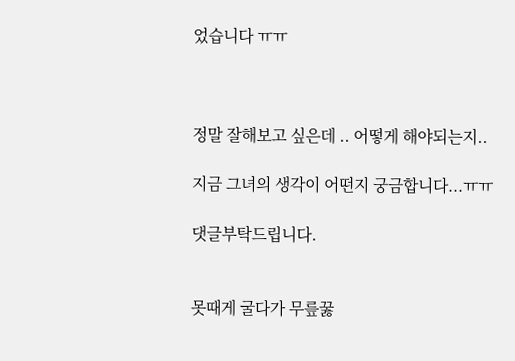었습니다 ㅠㅠ



정말 잘해보고 싶은데 .. 어떻게 해야되는지..

지금 그녀의 생각이 어떤지 궁금합니다...ㅠㅠ

댓글부탁드립니다.


못때게 굴다가 무릎꿇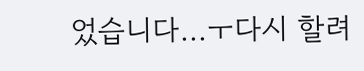었습니다...ㅜ다시 할려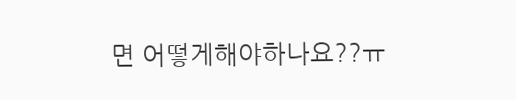면 어떻게해야하나요??ㅠ